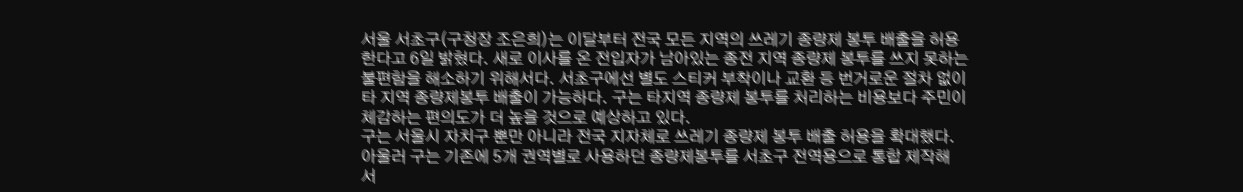서울 서초구(구청장 조은희)는 이달부터 전국 모든 지역의 쓰레기 종량제 봉투 배출을 허용한다고 6일 밝혔다. 새로 이사를 온 전입자가 남아있는 종전 지역 종량제 봉투를 쓰지 못하는 불편함을 해소하기 위해서다. 서초구에선 별도 스티커 부착이나 교환 등 번거로운 절차 없이 타 지역 종량제봉투 배출이 가능하다. 구는 타지역 종량제 봉투를 처리하는 비용보다 주민이 체감하는 편의도가 더 높을 것으로 예상하고 있다.
구는 서울시 자치구 뿐만 아니라 전국 지자체로 쓰레기 종량제 봉투 배출 허용을 확대했다. 아울러 구는 기존에 5개 권역별로 사용하던 종량제봉투를 서초구 전역용으로 통합 제작해 서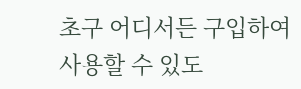초구 어디서든 구입하여 사용할 수 있도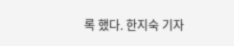록 했다. 한지숙 기자